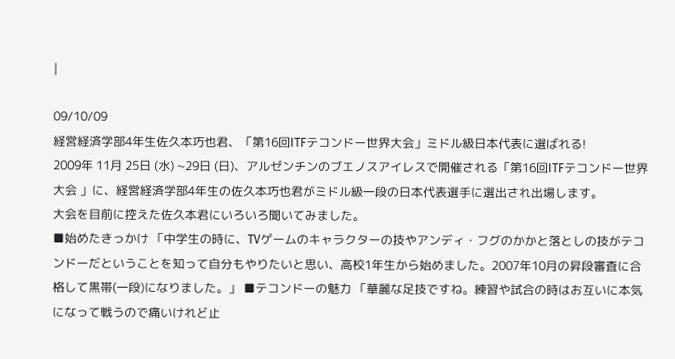|

09/10/09
経営経済学部4年生佐久本巧也君、「第16回ITFテコンドー世界大会」ミドル級日本代表に選ばれる!
2009年 11月 25日 (水) ~29日 (日)、アルゼンチンのブエノスアイレスで開催される「第16回ITFテコンドー世界大会 」に、経営経済学部4年生の佐久本巧也君がミドル級一段の日本代表選手に選出され出場します。
大会を目前に控えた佐久本君にいろいろ聞いてみました。
■始めたきっかけ 「中学生の時に、TVゲームのキャラクターの技やアンディ・フグのかかと落としの技がテコンドーだということを知って自分もやりたいと思い、高校1年生から始めました。2007年10月の昇段審査に合格して黒帯(一段)になりました。」 ■テコンドーの魅力 「華麗な足技ですね。練習や試合の時はお互いに本気になって戦うので痛いけれど止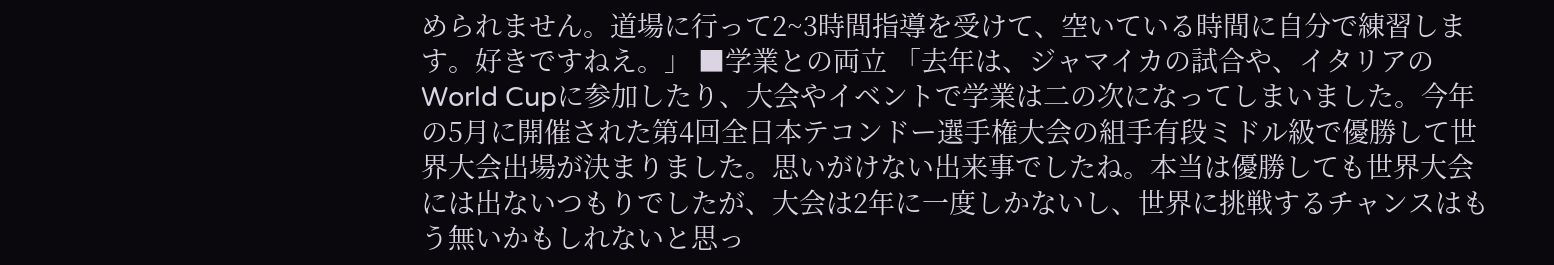められません。道場に行って2~3時間指導を受けて、空いている時間に自分で練習します。好きですねえ。」 ■学業との両立 「去年は、ジャマイカの試合や、イタリアのWorld Cupに参加したり、大会やイベントで学業は二の次になってしまいました。今年の5月に開催された第4回全日本テコンドー選手権大会の組手有段ミドル級で優勝して世界大会出場が決まりました。思いがけない出来事でしたね。本当は優勝しても世界大会には出ないつもりでしたが、大会は2年に一度しかないし、世界に挑戦するチャンスはもう無いかもしれないと思っ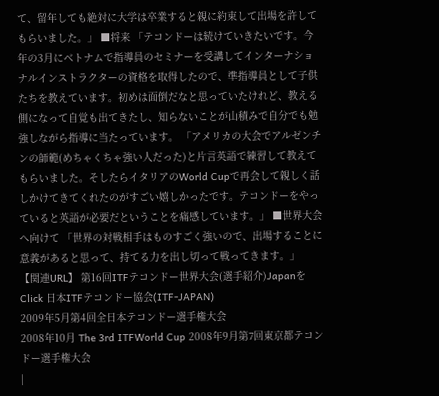て、留年しても絶対に大学は卒業すると親に約束して出場を許してもらいました。」 ■将来 「テコンドーは続けていきたいです。今年の3月にベトナムで指導員のセミナーを受講してインターナショナルインストラクターの資格を取得したので、準指導員として子供たちを教えています。初めは面倒だなと思っていたけれど、教える側になって自覚も出てきたし、知らないことが山積みで自分でも勉強しながら指導に当たっています。 「アメリカの大会でアルゼンチンの師範(めちゃくちゃ強い人だった)と片言英語で練習して教えてもらいました。そしたらイタリアのWorld Cupで再会して親しく話しかけてきてくれたのがすごい嬉しかったです。テコンドーをやっていると英語が必要だということを痛感しています。」 ■世界大会へ向けて 「世界の対戦相手はものすごく強いので、出場することに意義があると思って、持てる力を出し切って戦ってきます。」
【関連URL】 第16回ITFテコンドー世界大会(選手紹介)JapanをClick 日本ITFテコンドー協会(ITF-JAPAN)
2009年5月第4回全日本テコンドー選手権大会
2008年10月 The 3rd ITFWorld Cup 2008年9月第7回東京都テコンドー選手権大会
|